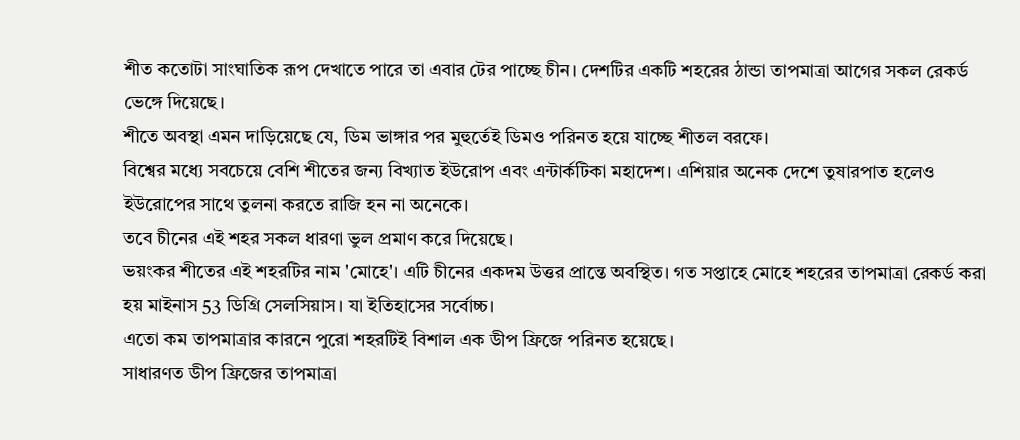শীত কতোটা সাংঘাতিক রূপ দেখাতে পারে তা এবার টের পাচ্ছে চীন। দেশটির একটি শহরের ঠান্ডা তাপমাত্রা আগের সকল রেকর্ড ভেঙ্গে দিয়েছে।
শীতে অবস্থা এমন দাড়িয়েছে যে, ডিম ভাঙ্গার পর মুহুর্তেই ডিমও পরিনত হয়ে যাচ্ছে শীতল বরফে।
বিশ্বের মধ্যে সবচেয়ে বেশি শীতের জন্য বিখ্যাত ইউরোপ এবং এন্টার্কটিকা মহাদেশ। এশিয়ার অনেক দেশে তুষারপাত হলেও ইউরোপের সাথে তুলনা করতে রাজি হন না অনেকে।
তবে চীনের এই শহর সকল ধারণা ভুল প্রমাণ করে দিয়েছে।
ভয়ংকর শীতের এই শহরটির নাম 'মোহে'। এটি চীনের একদম উত্তর প্রান্তে অবস্থিত। গত সপ্তাহে মোহে শহরের তাপমাত্রা রেকর্ড করা হয় মাইনাস 53 ডিগ্রি সেলসিয়াস। যা ইতিহাসের সর্বোচ্চ।
এতো কম তাপমাত্রার কারনে পুরো শহরটিই বিশাল এক ডীপ ফ্রিজে পরিনত হয়েছে।
সাধারণত ডীপ ফ্রিজের তাপমাত্রা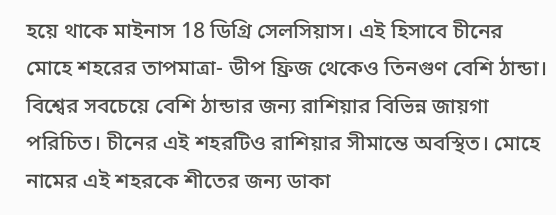হয়ে থাকে মাইনাস 18 ডিগ্রি সেলসিয়াস। এই হিসাবে চীনের মোহে শহরের তাপমাত্রা- ডীপ ফ্রিজ থেকেও তিনগুণ বেশি ঠান্ডা।
বিশ্বের সবচেয়ে বেশি ঠান্ডার জন্য রাশিয়ার বিভিন্ন জায়গা পরিচিত। চীনের এই শহরটিও রাশিয়ার সীমান্তে অবস্থিত। মোহে নামের এই শহরকে শীতের জন্য ডাকা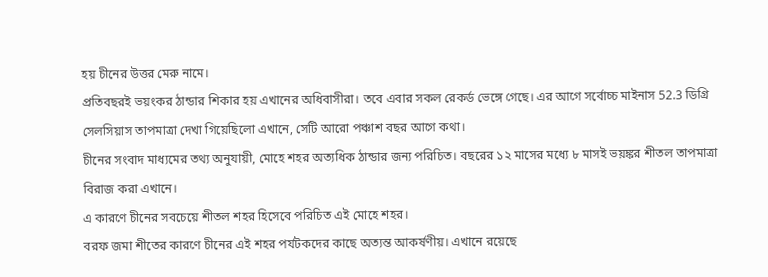হয় চীনের উত্তর মেরু নামে।
প্রতিবছরই ভয়ংকর ঠান্ডার শিকার হয় এখানের অধিবাসীরা। তবে এবার সকল রেকর্ড ভেঙ্গে গেছে। এর আগে সর্বোচ্চ মাইনাস 52.3 ডিগ্রি সেলসিয়াস তাপমাত্রা দেখা গিয়েছিলো এখানে, সেটি আরো পঞ্চাশ বছর আগে কথা।
চীনের সংবাদ মাধ্যমের তথ্য অনুযায়ী, মোহে শহর অত্যধিক ঠান্ডার জন্য পরিচিত। বছরের ১২ মাসের মধ্যে ৮ মাসই ভয়ঙ্কর শীতল তাপমাত্রা বিরাজ করা এখানে।
এ কারণে চীনের সবচেয়ে শীতল শহর হিসেবে পরিচিত এই মোহে শহর।
বরফ জমা শীতের কারণে চীনের এই শহর পর্যটকদের কাছে অত্যন্ত আকর্ষণীয়। এখানে রয়েছে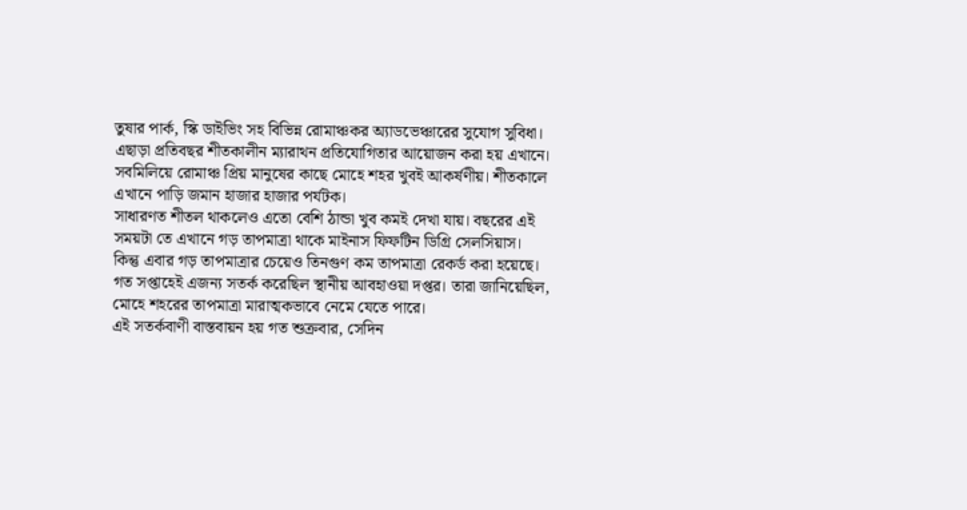তুষার পার্ক, স্কি ডাইভিং সহ বিভিন্ন রোমাঞ্চকর অ্যাডভেঞ্চারের সুযোগ সুবিধা।
এছাড়া প্রতিবছর শীতকালীন ম্যারাথন প্রতিযোগিতার আয়োজন করা হয় এখানে। সবমিলিয়ে রোমাঞ্চ প্রিয় মানুষের কাছে মোহে শহর খুবই আকর্ষণীয়। শীতকালে এখানে পাড়ি জমান হাজার হাজার পর্যটক।
সাধারণত শীতল থাকলেও এতো বেশি ঠান্ডা খুব কমই দেখা যায়। বছরের এই সময়টা তে এখানে গড় তাপমাত্রা থাকে মাইনাস ফিফটিন ডিগ্রি সেলসিয়াস।
কিন্তু এবার গড় তাপমাত্রার চেয়েও তিনগুণ কম তাপমাত্রা রেকর্ড করা হয়েছে।
গত সপ্তাহেই এজন্য সতর্ক করেছিল স্থানীয় আবহাওয়া দপ্তর। তারা জানিয়েছিল, মোহে শহরের তাপমাত্রা মারাত্মকভাবে নেমে যেতে পারে।
এই সতর্কবাণী বাস্তবায়ন হয় গত শুক্রবার, সেদিন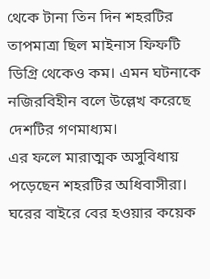থেকে টানা তিন দিন শহরটির তাপমাত্রা ছিল মাইনাস ফিফটি ডিগ্রি থেকেও কম। এমন ঘটনাকে নজিরবিহীন বলে উল্লেখ করেছে দেশটির গণমাধ্যম।
এর ফলে মারাত্মক অসুবিধায় পড়েছেন শহরটির অধিবাসীরা। ঘরের বাইরে বের হওয়ার কয়েক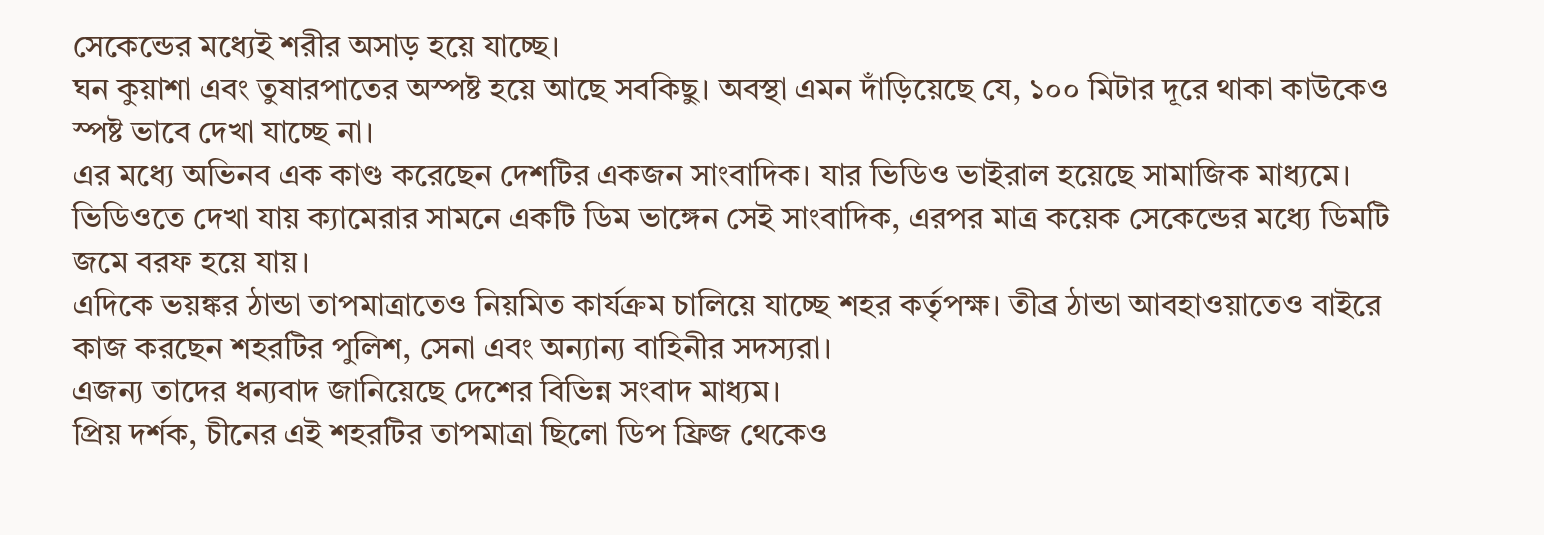সেকেন্ডের মধ্যেই শরীর অসাড় হয়ে যাচ্ছে।
ঘন কুয়াশা এবং তুষারপাতের অস্পষ্ট হয়ে আছে সবকিছু। অবস্থা এমন দাঁড়িয়েছে যে, ১০০ মিটার দূরে থাকা কাউকেও স্পষ্ট ভাবে দেখা যাচ্ছে না।
এর মধ্যে অভিনব এক কাণ্ড করেছেন দেশটির একজন সাংবাদিক। যার ভিডিও ভাইরাল হয়েছে সামাজিক মাধ্যমে।
ভিডিওতে দেখা যায় ক্যামেরার সামনে একটি ডিম ভাঙ্গেন সেই সাংবাদিক, এরপর মাত্র কয়েক সেকেন্ডের মধ্যে ডিমটি জমে বরফ হয়ে যায়।
এদিকে ভয়ঙ্কর ঠান্ডা তাপমাত্রাতেও নিয়মিত কার্যক্রম চালিয়ে যাচ্ছে শহর কর্তৃপক্ষ। তীব্র ঠান্ডা আবহাওয়াতেও বাইরে কাজ করছেন শহরটির পুলিশ, সেনা এবং অন্যান্য বাহিনীর সদস্যরা।
এজন্য তাদের ধন্যবাদ জানিয়েছে দেশের বিভিন্ন সংবাদ মাধ্যম।
প্রিয় দর্শক, চীনের এই শহরটির তাপমাত্রা ছিলো ডিপ ফ্রিজ থেকেও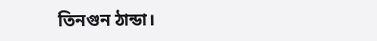তিনগুন ঠান্ডা।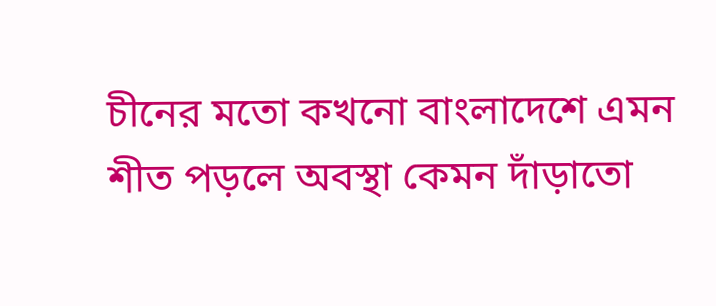চীনের মতো কখনো বাংলাদেশে এমন শীত পড়লে অবস্থা কেমন দাঁড়াতো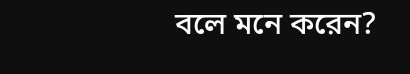বলে মনে করেন?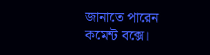জানাতে পারেন কমেন্ট বক্সে।